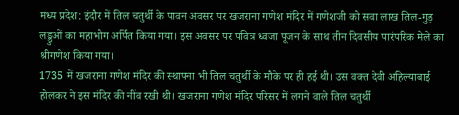मध्य प्रदेश: इंदौर में तिल चतुर्थी के पावन अवसर पर खजराना गणेश मंदिर में गणेशजी को सवा लाख तिल-गुड़ लड्डुओं का महाभोग अर्पित किया गया। इस अवसर पर पवित्र ध्वजा पूजन के साथ तीन दिवसीय पारंपरिक मेले का श्रीगणेश किया गया।
1735 में खजराना गणेश मंदिर की स्थापना भी तिल चतुर्थी के मौके पर ही हई थी। उस वक्त देवी अहिल्याबाई होलकर ने इस मंदिर की नींव रखी थी। खजराना गणेश मंदिर परिसर में लगने वाले तिल चतुर्थी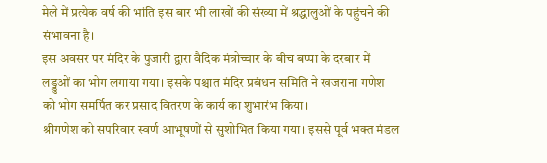मेले में प्रत्येक वर्ष की भांति इस बार भी लाखों की संख्या में श्रद्धालुओं के पहुंचने की संभावना है।
इस अवसर पर मंदिर के पुजारी द्वारा वैदिक मंत्रोच्चार के बीच बप्पा के दरबार में लड्डुओं का भोग लगाया गया। इसके पश्चात मंदिर प्रबंधन समिति ने खजराना गणेश को भोग समर्पित कर प्रसाद वितरण के कार्य का शुभारंभ किया।
श्रीगणेश को सपरिवार स्वर्ण आभूषणों से सुशोभित किया गया। इससे पूर्व भक्त मंडल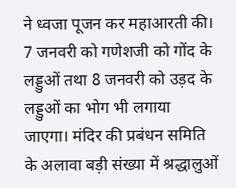ने ध्वजा पूजन कर महाआरती की। 7 जनवरी को गणेशजी को गोंद के लड्डुओं तथा 8 जनवरी को उड़द के लड्डुओं का भोग भी लगाया जाएगा। मंदिर की प्रबंधन समिति के अलावा बड़ी संख्या में श्रद्धालुओं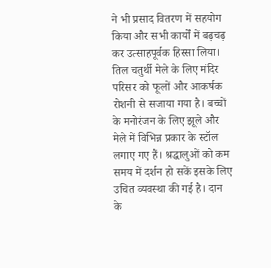ने भी प्रसाद वितरण में सहयोग किया और सभी कार्यों में बढ़चढ़ कर उत्साहपूर्वक हिस्सा लिया।
तिल चतुर्थी मेले के लिए मंदिर परिसर को फूलों और आकर्षक रोशनी से सजाया गया है। बच्चों के मनोरंजन के लिए झूले और मेले में विभिन्न प्रकार के स्टॉल लगाए गए हैं। श्रद्धालुओं को कम समय में दर्शन हो सकें इसके लिए उचित व्यवस्था की गई है। दान के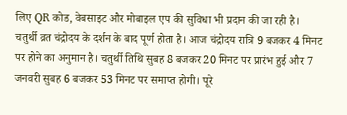लिए QR कोड, वेबसाइट और मोबाइल एप की सुविधा भी प्रदान की जा रही है।
चतुर्थी व्रत चंद्रोदय के दर्शन के बाद पूर्ण होता है। आज चंद्रोदय रात्रि 9 बजकर 4 मिनट पर होने का अनुमान है। चतुर्थी तिथि सुबह 8 बजकर 20 मिनट पर प्रारंभ हुई और 7 जनवरी सुबह 6 बजकर 53 मिनट पर समाप्त होगी। पूरे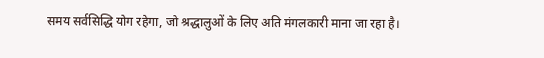समय सर्वसिद्धि योग रहेगा, जो श्रद्धालुओं के लिए अति मंगलकारी माना जा रहा है।